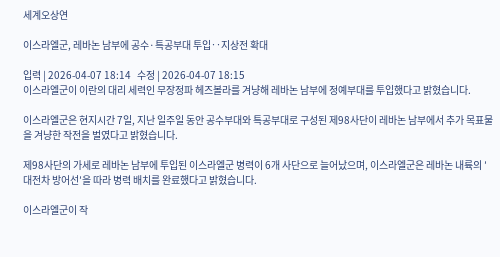세계오상연

이스라엘군, 레바논 남부에 공수·특공부대 투입‥지상전 확대

입력 | 2026-04-07 18:14   수정 | 2026-04-07 18:15
이스라엘군이 이란의 대리 세력인 무장정파 헤즈볼라를 겨냥해 레바논 남부에 정예부대를 투입했다고 밝혔습니다.

이스라엘군은 현지시간 7일, 지난 일주일 동안 공수부대와 특공부대로 구성된 제98사단이 레바논 남부에서 추가 목표물을 겨냥한 작전을 벌였다고 밝혔습니다.

제98사단의 가세로 레바논 남부에 투입된 이스라엘군 병력이 6개 사단으로 늘어났으며, 이스라엘군은 레바논 내륙의 ′대전차 방어선′을 따라 병력 배치를 완료했다고 밝혔습니다.

이스라엘군이 작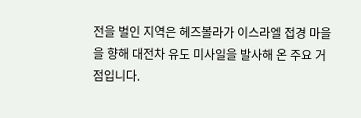전을 벌인 지역은 헤즈볼라가 이스라엘 접경 마을을 향해 대전차 유도 미사일을 발사해 온 주요 거점입니다.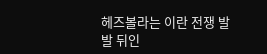헤즈볼라는 이란 전쟁 발발 뒤인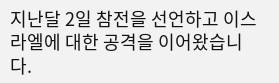지난달 2일 참전을 선언하고 이스라엘에 대한 공격을 이어왔습니다.